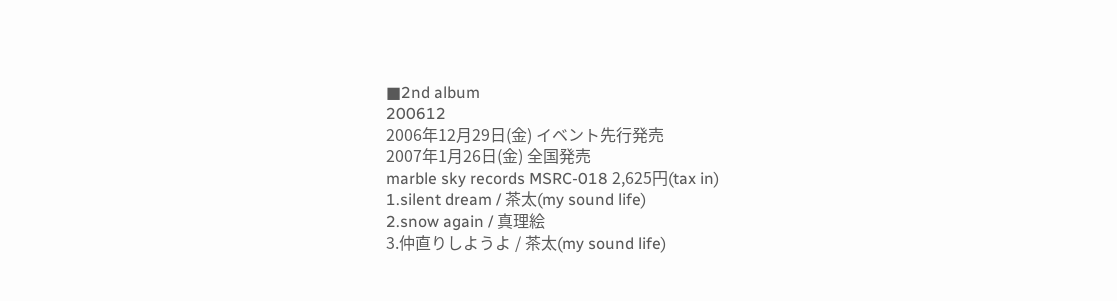■2nd album
200612
2006年12月29日(金) イベント先行発売
2007年1月26日(金) 全国発売
marble sky records MSRC-018 2,625円(tax in)
1.silent dream / 茶太(my sound life)
2.snow again / 真理絵
3.仲直りしようよ / 茶太(my sound life)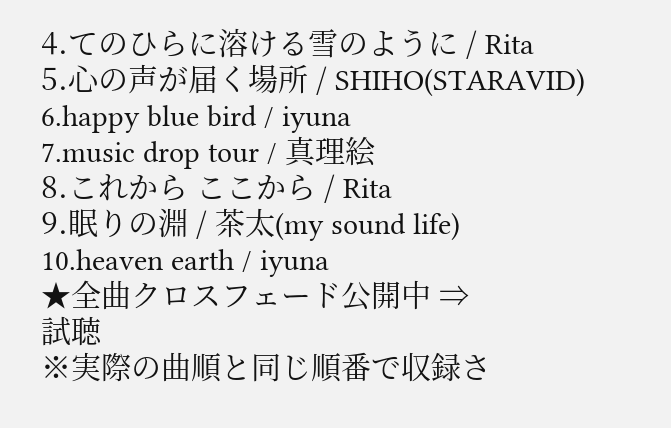4.てのひらに溶ける雪のように / Rita
5.心の声が届く場所 / SHIHO(STARAVID)
6.happy blue bird / iyuna
7.music drop tour / 真理絵
8.これから ここから / Rita
9.眠りの淵 / 茶太(my sound life)
10.heaven earth / iyuna
★全曲クロスフェード公開中 ⇒
試聴
※実際の曲順と同じ順番で収録さ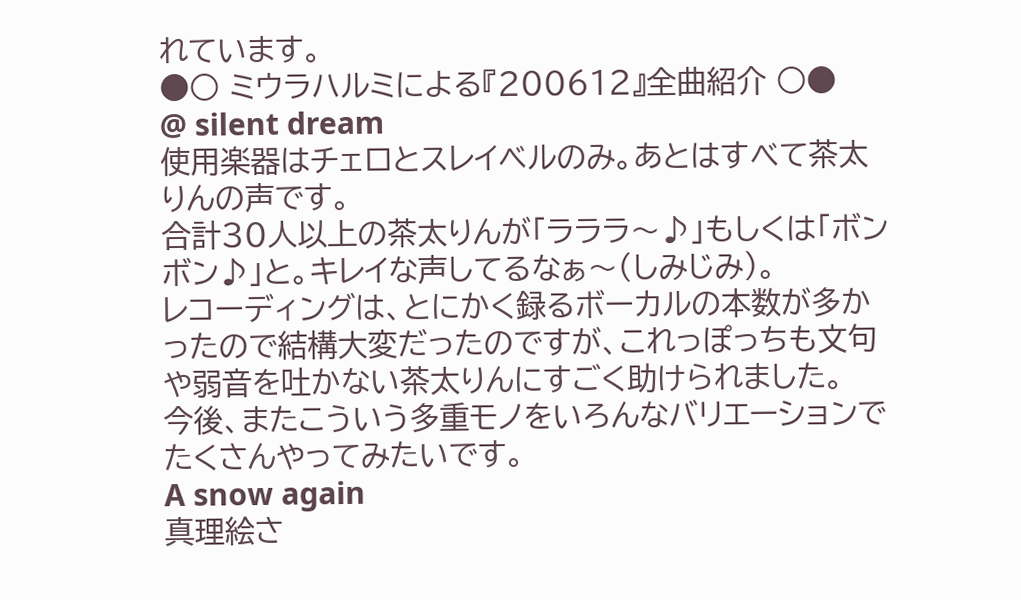れています。
●○ ミウラハルミによる『200612』全曲紹介 ○●
@ silent dream
使用楽器はチェロとスレイベルのみ。あとはすべて茶太りんの声です。
合計30人以上の茶太りんが「ラララ〜♪」もしくは「ボンボン♪」と。キレイな声してるなぁ〜(しみじみ)。
レコーディングは、とにかく録るボーカルの本数が多かったので結構大変だったのですが、これっぽっちも文句や弱音を吐かない茶太りんにすごく助けられました。
今後、またこういう多重モノをいろんなバリエーションでたくさんやってみたいです。
A snow again
真理絵さ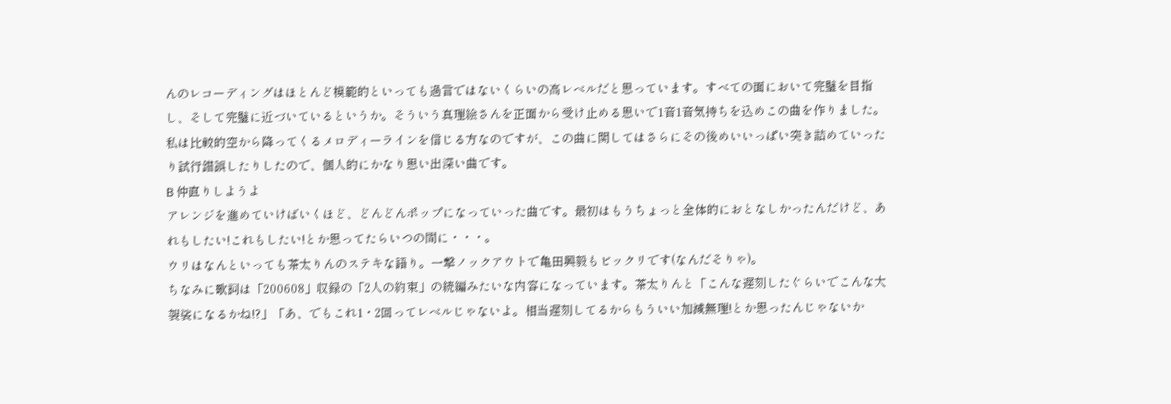んのレコーディングはほとんど模範的といっても過言ではないくらいの高レベルだと思っています。すべての面において完璧を目指し、そして完璧に近づいているというか。そういう真理絵さんを正面から受け止める思いで1音1音気持ちを込めこの曲を作りました。
私は比較的空から降ってくるメロディーラインを信じる方なのですが、この曲に関してはさらにその後めいいっぱい突き詰めていったり試行錯誤したりしたので、個人的にかなり思い出深い曲です。
B 仲直りしようよ
アレンジを進めていけばいくほど、どんどんポップになっていった曲です。最初はもうちょっと全体的におとなしかったんだけど、あれもしたい!これもしたい!とか思ってたらいつの間に・・・。
ウリはなんといっても茶太りんのステキな語り。一撃ノックアウトで亀田興毅もビックリです(なんだそりゃ)。
ちなみに歌詞は「200608」収録の「2人の約束」の続編みたいな内容になっています。茶太りんと「こんな遅刻したぐらいでこんな大袈裟になるかね!?」「あ、でもこれ1・2回ってレベルじゃないよ。相当遅刻してるからもういい加減無理!とか思ったんじゃないか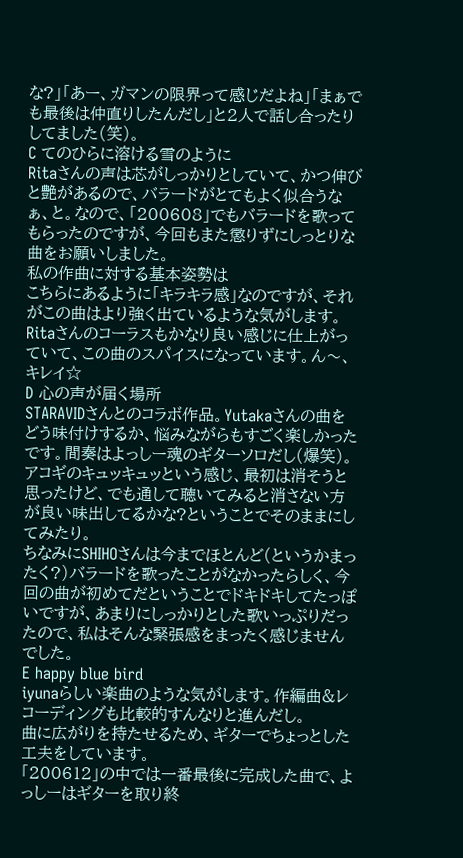な?」「あー、ガマンの限界って感じだよね」「まぁでも最後は仲直りしたんだし」と2人で話し合ったりしてました(笑)。
C てのひらに溶ける雪のように
Ritaさんの声は芯がしっかりとしていて、かつ伸びと艶があるので、バラードがとてもよく似合うなぁ、と。なので、「200608」でもバラードを歌ってもらったのですが、今回もまた懲りずにしっとりな曲をお願いしました。
私の作曲に対する基本姿勢は
こちらにあるように「キラキラ感」なのですが、それがこの曲はより強く出ているような気がします。
Ritaさんのコーラスもかなり良い感じに仕上がっていて、この曲のスパイスになっています。ん〜、キレイ☆
D 心の声が届く場所
STARAVIDさんとのコラボ作品。Yutakaさんの曲をどう味付けするか、悩みながらもすごく楽しかったです。間奏はよっしー魂のギターソロだし(爆笑)。
アコギのキュッキュッという感じ、最初は消そうと思ったけど、でも通して聴いてみると消さない方が良い味出してるかな?ということでそのままにしてみたり。
ちなみにSHIHOさんは今までほとんど(というかまったく?)バラードを歌ったことがなかったらしく、今回の曲が初めてだということでドキドキしてたっぽいですが、あまりにしっかりとした歌いっぷりだったので、私はそんな緊張感をまったく感じませんでした。
E happy blue bird
iyunaらしい楽曲のような気がします。作編曲&レコーディングも比較的すんなりと進んだし。
曲に広がりを持たせるため、ギターでちょっとした工夫をしています。
「200612」の中では一番最後に完成した曲で、よっしーはギターを取り終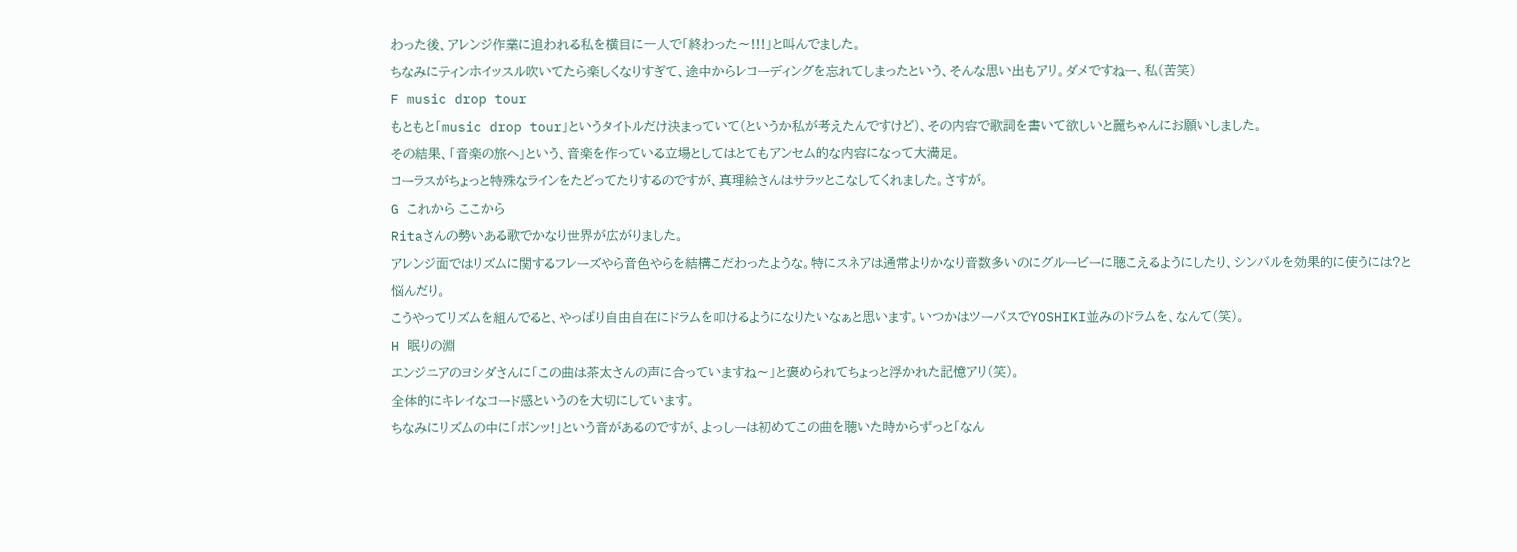わった後、アレンジ作業に追われる私を横目に一人で「終わった〜!!!」と叫んでました。
ちなみにティンホイッスル吹いてたら楽しくなりすぎて、途中からレコーディングを忘れてしまったという、そんな思い出もアリ。ダメですねー、私(苦笑)
F music drop tour
もともと「music drop tour」というタイトルだけ決まっていて(というか私が考えたんですけど)、その内容で歌詞を書いて欲しいと麗ちゃんにお願いしました。
その結果、「音楽の旅へ」という、音楽を作っている立場としてはとてもアンセム的な内容になって大満足。
コーラスがちょっと特殊なラインをたどってたりするのですが、真理絵さんはサラッとこなしてくれました。さすが。
G これから ここから
Ritaさんの勢いある歌でかなり世界が広がりました。
アレンジ面ではリズムに関するフレーズやら音色やらを結構こだわったような。特にスネアは通常よりかなり音数多いのにグルービーに聴こえるようにしたり、シンバルを効果的に使うには?と悩んだり。
こうやってリズムを組んでると、やっぱり自由自在にドラムを叩けるようになりたいなぁと思います。いつかはツーバスでYOSHIKI並みのドラムを、なんて(笑)。
H 眠りの淵
エンジニアのヨシダさんに「この曲は茶太さんの声に合っていますね〜」と褒められてちょっと浮かれた記憶アリ(笑)。
全体的にキレイなコード感というのを大切にしています。
ちなみにリズムの中に「ボンッ!」という音があるのですが、よっしーは初めてこの曲を聴いた時からずっと「なん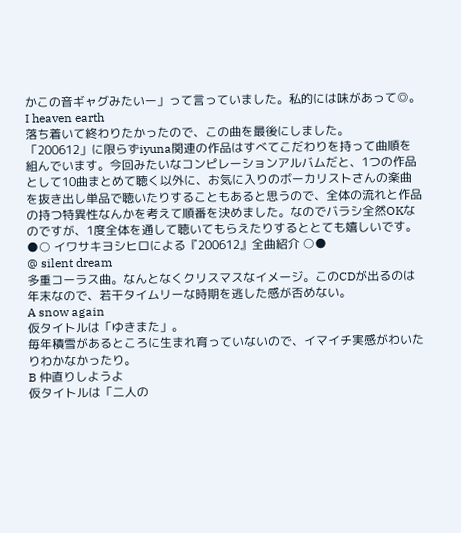かこの音ギャグみたいー」って言っていました。私的には味があって◎。
I heaven earth
落ち着いて終わりたかったので、この曲を最後にしました。
「200612」に限らずiyuna関連の作品はすべてこだわりを持って曲順を組んでいます。今回みたいなコンピレーションアルバムだと、1つの作品として10曲まとめて聴く以外に、お気に入りのボーカリストさんの楽曲を抜き出し単品で聴いたりすることもあると思うので、全体の流れと作品の持つ特異性なんかを考えて順番を決めました。なのでバラシ全然OKなのですが、1度全体を通して聴いてもらえたりするととても嬉しいです。
●○ イワサキヨシヒロによる『200612』全曲紹介 ○●
@ silent dream
多重コーラス曲。なんとなくクリスマスなイメージ。このCDが出るのは年末なので、若干タイムリーな時期を逃した感が否めない。
A snow again
仮タイトルは「ゆきまた」。
毎年積雪があるところに生まれ育っていないので、イマイチ実感がわいたりわかなかったり。
B 仲直りしようよ
仮タイトルは「二人の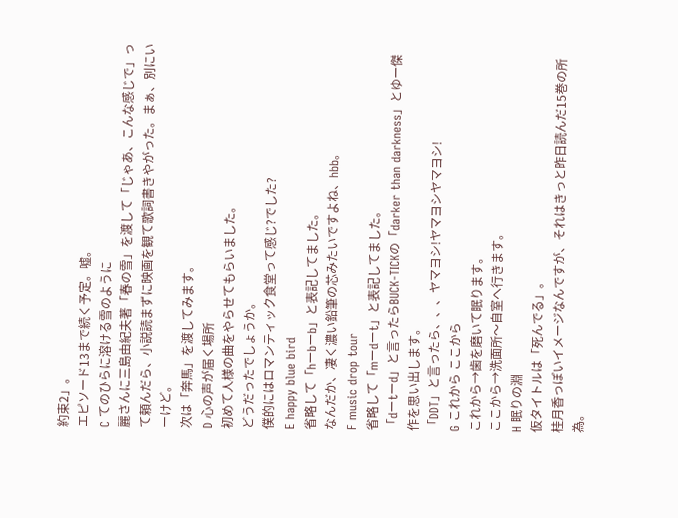約束2」。
エピソード13まで続く予定。嘘。
C てのひらに溶ける雪のように
麗さんに三島由紀夫著「春の雪」を渡して「じゃあ、こんな感じで」って頼んだら、小説読まずに映画を観て歌詞書きやがった。まぁ、別にいーけど。
次は「奔馬」を渡してみます。
D 心の声が届く場所
初めて人様の曲をやらせてもらいました。
どうだったでしょうか。
僕的にはロマンティック食堂って感じ?でした?
E happy blue bird
省略して「hーbーb」と表記してました。
なんだか、凄く濃い鉛筆の芯みたいですよね、hbb。
F music drop tour
省略して「mーdーt」と表記してました。
「dーtーd」と言ったらBUCK-TICKの「darker than darkness」とゆー傑作を思い出します。
「DDT」と言ったら、、、ヤマヨシ!ヤマヨシヤマヨシ!
G これから ここから
これから→歯を磨いて眠ります。
ここから→洗面所〜自室へ行きます。
H 眠りの淵
仮タイトルは「死んでる」。
桂月香っぽいイメージなんですが、それはきっと昨日読んだ15巻の所為。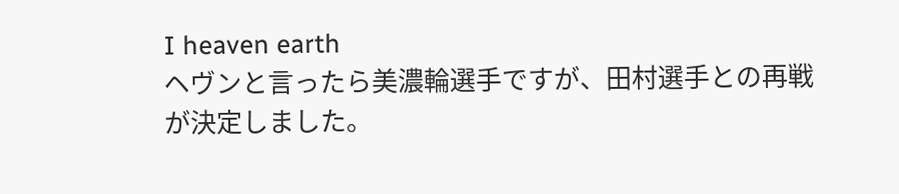I heaven earth
ヘヴンと言ったら美濃輪選手ですが、田村選手との再戦が決定しました。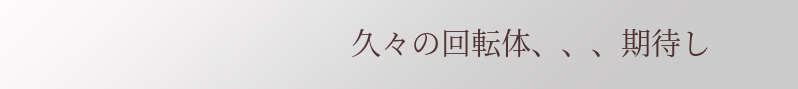久々の回転体、、、期待し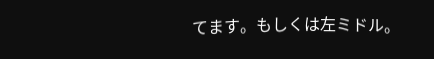てます。もしくは左ミドル。